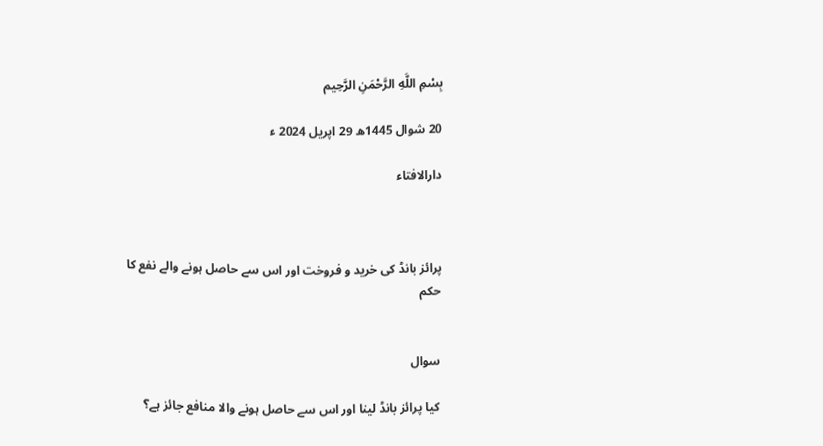بِسْمِ اللَّهِ الرَّحْمَنِ الرَّحِيم

20 شوال 1445ھ 29 اپریل 2024 ء

دارالافتاء



پرائز بانڈ کی خرید و فروخت اور اس سے حاصل ہونے والے نفع کا حکم


سوال

کیا پرائز بانڈ لینا اور اس سے حاصل ہونے والا منافع جائز ہے؟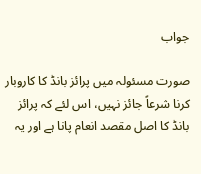جواب

صورت مسئولہ میں پرائز بانڈ کا کاروبار کرنا شرعاً جائز نہیں، اس لئے کہ پرائز بانڈ کا اصل مقصد انعام پانا ہے اور یہ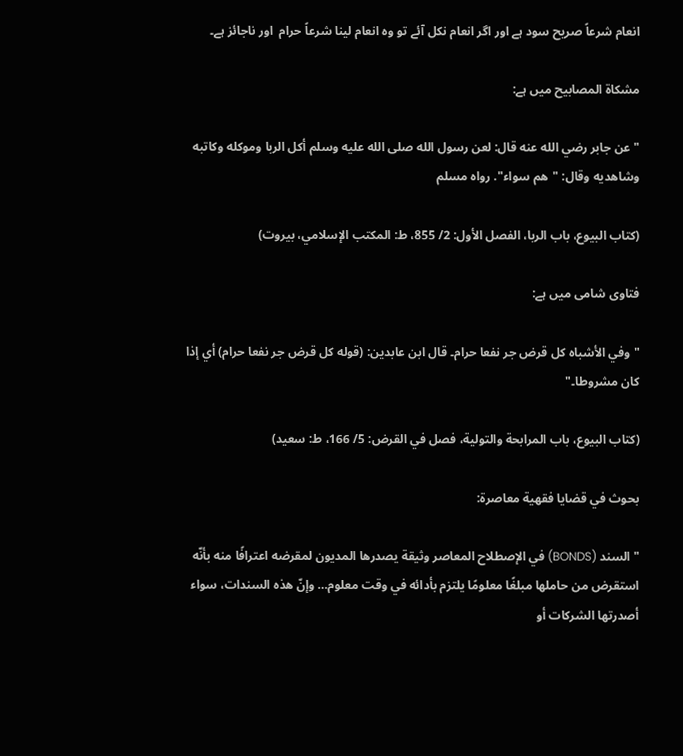انعام شرعاً صریح سود ہے اور اگر انعام نکل آئے تو وہ انعام لینا شرعاً حرام  اور ناجائز ہے۔

مشکاۃ المصابیح میں ہے:

"عن جابر رضي الله عنه قال: لعن ‌رسول الله صلى الله عليه وسلم أكل الربا وموكله وكاتبه وشاهديه وقال: "هم سواء". رواه مسلم

(كتاب البيوع، باب الربا، الفصل الأول: 2/ 855، ط: المكتب الإسلامي، بيروت)

فتاوی شامی میں ہے:

"وفي الأشباه كل ‌قرض ‌جر نفعا حرام۔ قال ابن عابدین: (قوله كل قرض جر نفعا حرام) أي إذا كان مشروطا۔"

(کتاب البیوع، باب المرابحة والتولية، فصل في القرض: 5/ 166، ط: سعید)

بحوث في قضایا فقهیة معاصرة:

"السند (BONDS) في الإصطلاح المعاصر وثیقة یصدرها المدیون لمقرضه اعترافًا منه بأنّه استقرض من حاملها مبلغًا معلومًا یلتزم بأدائه في وقت معلوم… وإنّ هذہ السندات، سواء أصدرتها الشرکات أو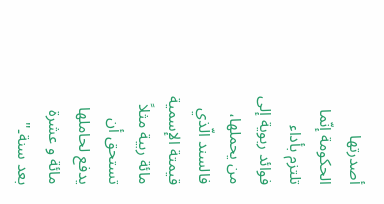أصدرتها الحکومة إنّما تلتزم بأداء فوائد ربویة إلی من یحملها، فالسند الّذي قیمتة الإسمیة مائة ربیة مثلاً تستحق أن یدفع لحاملها مائة و عشرة بعد سنة۔"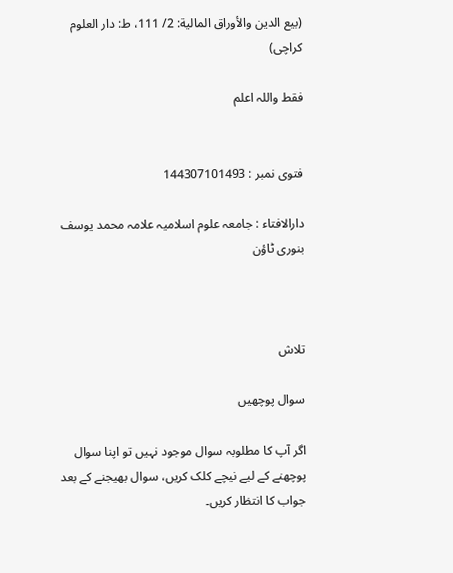(بیع الدین والأوراق المالیة: 2/ 111، ط: دار العلوم کراچی)

فقط واللہ اعلم


فتوی نمبر : 144307101493

دارالافتاء : جامعہ علوم اسلامیہ علامہ محمد یوسف بنوری ٹاؤن



تلاش

سوال پوچھیں

اگر آپ کا مطلوبہ سوال موجود نہیں تو اپنا سوال پوچھنے کے لیے نیچے کلک کریں، سوال بھیجنے کے بعد جواب کا انتظار کریں۔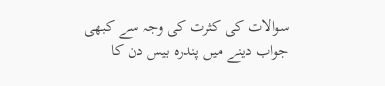سوالات کی کثرت کی وجہ سے کبھی جواب دینے میں پندرہ بیس دن کا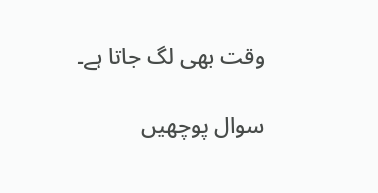وقت بھی لگ جاتا ہے۔

سوال پوچھیں